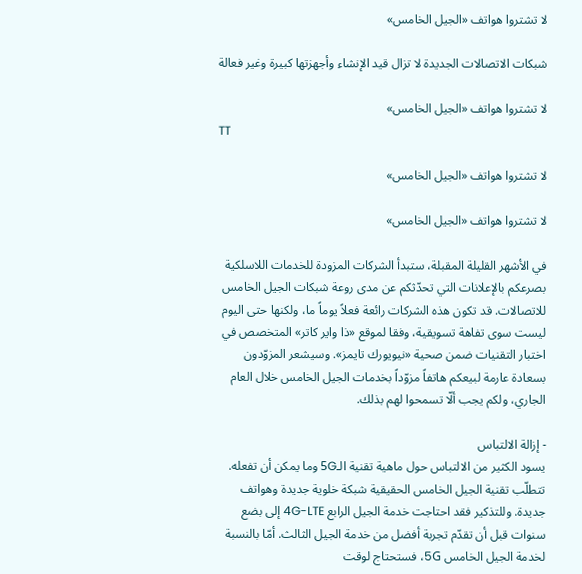لا تشتروا هواتف «الجيل الخامس»

شبكات الاتصالات الجديدة لا تزال قيد الإنشاء وأجهزتها كبيرة وغير فعالة

لا تشتروا هواتف «الجيل الخامس»
TT

لا تشتروا هواتف «الجيل الخامس»

لا تشتروا هواتف «الجيل الخامس»

في الأشهر القليلة المقبلة، ستبدأ الشركات المزودة للخدمات اللاسلكية بصرعكم بالإعلانات التي تحدّثكم عن مدى روعة شبكات الجيل الخامس للاتصالات. قد تكون هذه الشركات رائعة فعلاً يوماً ما، ولكنها حتى اليوم ليست سوى تفاهة تسويقية، وفقا لموقع «ذا واير كاتر» المتخصص في اختبار التقنيات ضمن صحية «نيويورك تايمز». وسيشعر المزوّدون بسعادة عارمة لبيعكم هاتفاً مزوّداً بخدمات الجيل الخامس خلال العام الجاري، ولكم يجب ألّا تسمحوا لهم بذلك.

- إزالة الالتباس
يسود الكثير من الالتباس حول ماهية تقنية الـ5G وما يمكن أن تفعله. تتطلّب تقنية الجيل الخامس الحقيقية شبكة خلوية جديدة وهواتف جديدة. وللتذكير فقد احتاجت خدمة الجيل الرابع 4G-LTE إلى بضع سنوات قبل أن تقدّم تجربة أفضل من خدمة الجيل الثالث. أمّا بالنسبة لخدمة الجيل الخامس 5G، فستحتاج لوقت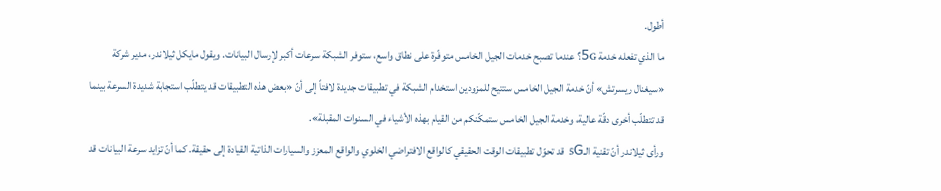أطول.
ما الذي تفعله خدمة 5G؟ عندما تصبح خدمات الجيل الخامس متوفّرة على نطاق واسع، ستوفر الشبكة سرعات أكبر لإرسال البيانات. ويقول مايكل ثيلاندر، مدير شركة «سيغنال ريسرتش» أنّ خدمة الجيل الخامس ستتيح للمزودين استخدام الشبكة في تطبيقات جديدة لافتاً إلى أنّ «بعض هذه التطبيقات قد يتطلّب استجابة شديدة السرعة بينما قد تتطلّب أخرى دقّة عالية، وخدمة الجيل الخامس ستمكّنكم من القيام بهذه الأشياء في السنوات المقبلة».
ورأى ثيلاندر أنّ تقنية الـ5G قد تحوّل تطبيقات الوقت الحقيقي كالواقع الافتراضي الخلوي والواقع المعزز والسيارات الذاتية القيادة إلى حقيقة. كما أنّ تزايد سرعة البيانات قد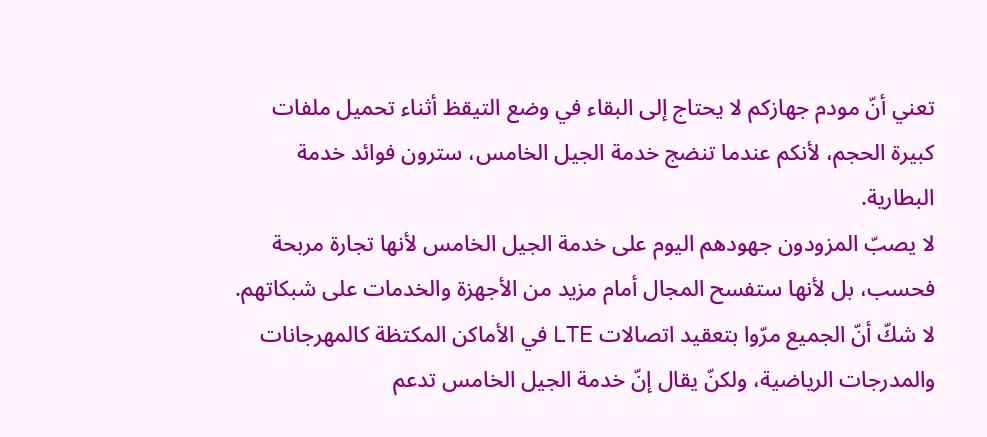تعني أنّ مودم جهازكم لا يحتاج إلى البقاء في وضع التيقظ أثناء تحميل ملفات كبيرة الحجم، لأنكم عندما تنضج خدمة الجيل الخامس، سترون فوائد خدمة البطارية.
لا يصبّ المزودون جهودهم اليوم على خدمة الجيل الخامس لأنها تجارة مربحة فحسب، بل لأنها ستفسح المجال أمام مزيد من الأجهزة والخدمات على شبكاتهم. لا شكّ أنّ الجميع مرّوا بتعقيد اتصالات LTE في الأماكن المكتظة كالمهرجانات والمدرجات الرياضية، ولكنّ يقال إنّ خدمة الجيل الخامس تدعم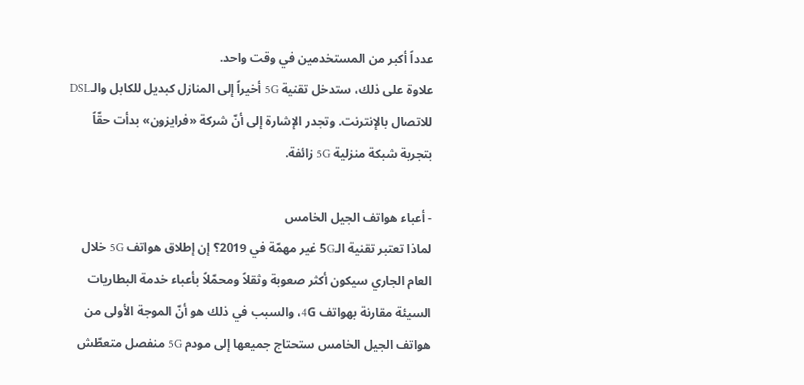عدداً أكبر من المستخدمين في وقت واحد.
علاوة على ذلك، ستدخل تقنية 5G أخيراً إلى المنازل كبديل للكابل والـDSL للاتصال بالإنترنت. وتجدر الإشارة إلى أنّ شركة «فرايزون» بدأت حقّاً بتجربة شبكة منزلية 5G زائفة.

- أعباء هواتف الجيل الخامس
لماذا تعتبر تقنية الـ5G غير مهمّة في 2019؟ إن إطلاق هواتف 5G خلال العام الجاري سيكون أكثر صعوبة وثقلاً ومحمّلاً بأعباء خدمة البطاريات السيئة مقارنة بهواتف 4G، والسبب في ذلك هو أنّ الموجة الأولى من هواتف الجيل الخامس ستحتاج جميعها إلى مودم 5G منفصل متعطّش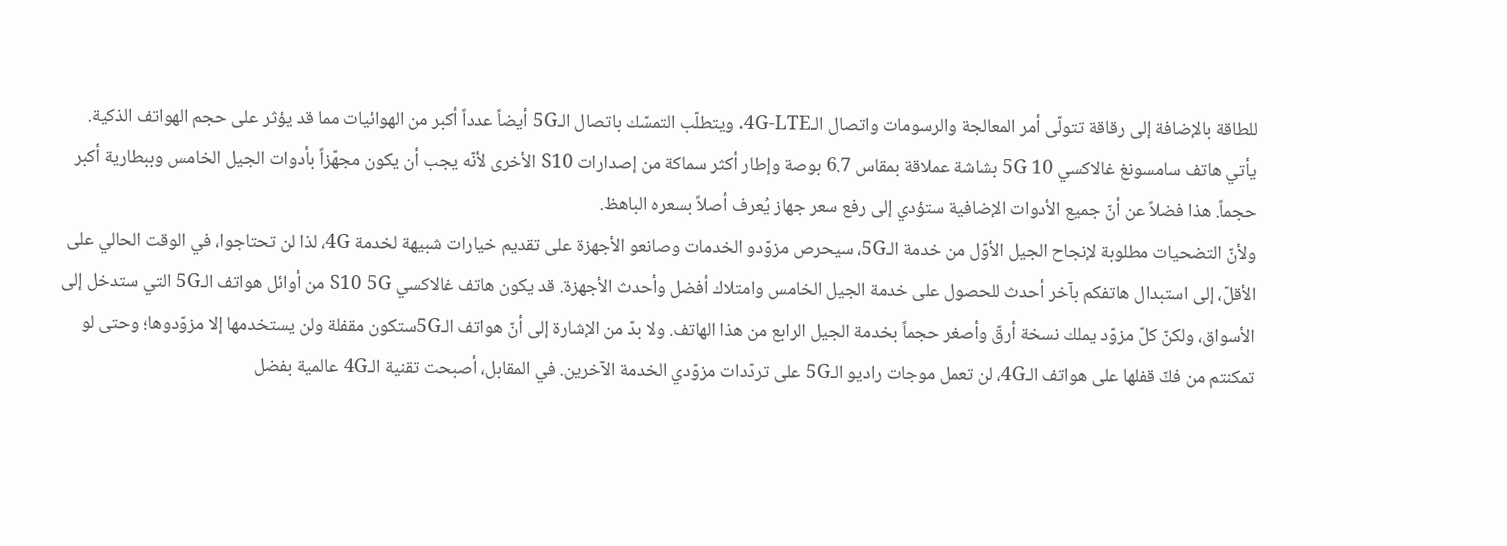للطاقة بالإضافة إلى رقاقة تتولّى أمر المعالجة والرسومات واتصال الـ4G-LTE. ويتطلّب التمسّك باتصال الـ5G أيضاً عدداً أكبر من الهوائيات مما قد يؤثر على حجم الهواتف الذكية.
يأتي هاتف سامسونغ غالاكسي 10 5G بشاشة عملاقة بمقاس 6.7 بوصة وإطار أكثر سماكة من إصدارات S10 الأخرى لأنّه يجب أن يكون مجهّزاً بأدوات الجيل الخامس وببطارية أكبر حجماً. هذا فضلاً عن أنّ جميع الأدوات الإضافية ستؤدي إلى رفع سعر جهاز يُعرف أصلاً بسعره الباهظ.
ولأنّ التضحيات مطلوبة لإنجاح الجيل الأوّل من خدمة الـ5G، سيحرص مزوّدو الخدمات وصانعو الأجهزة على تقديم خيارات شبيهة لخدمة 4G، لذا لن تحتاجوا، في الوقت الحالي على الأقلّ، إلى استبدال هاتفكم بآخر أحدث للحصول على خدمة الجيل الخامس وامتلاك أفضل وأحدث الأجهزة. قد يكون هاتف غالاكسي S10 5G من أوائل هواتف الـ5G التي ستدخل إلى الأسواق، ولكنّ كلّ مزوّد يملك نسخة أرقّ وأصغر حجماً بخدمة الجيل الرابع من هذا الهاتف. ولا بدّ من الإشارة إلى أنّ هواتف الـ5Gستكون مقفلة ولن يستخدمها إلا مزوّدوها؛ وحتى لو تمكنتم من فكّ قفلها على هواتف الـ4G، لن تعمل موجات راديو الـ5G على تردّدات مزوّدي الخدمة الآخرين. في المقابل، أصبحت تقنية الـ4G عالمية بفضل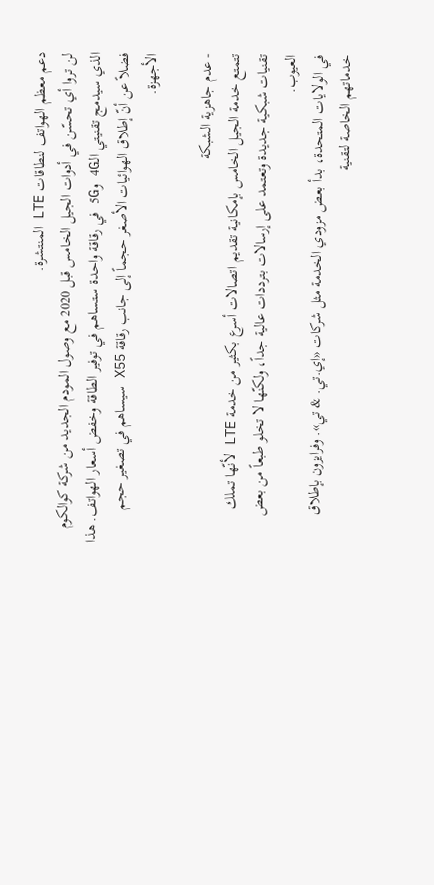دعم معظم الهواتف لنطاقات LTE المنتشرة.
لن تروا أي تحسّن في أدوات الجيل الخامس قبل 2020 مع وصول المودم الجديد من شركة كوالكوم الذي سيدمج تقنيتي الـ4G و5G في رقاقة واحدة ستساهم في توفير الطاقة وخفض أسعار الهواتف. هذا فضلاً عن أنّ إطلاق الهوائيات الأصغر حجماً إلى جانب رقاقة X55 سيساهم في تصغير حجم الأجهزة.

- عدم جاهزية الشبكة
تتمتع خدمة الجيل الخامس بإمكانية تقديم اتصالات أسرع بكثير من خدمة LTE لأنّها تملك تقنيات شبكية جديدة وتعتمد على إرسالات بترددات عالية جداً، ولكنّها لا تخلو طبعاً من بعض العيوب.
في الولايات المتحدة، بدأ بعض مزودي الخدمة مثل شركات «إي.تي. & تي». وفرايزون بإطلاق خدماتهم الخاصة لتقنية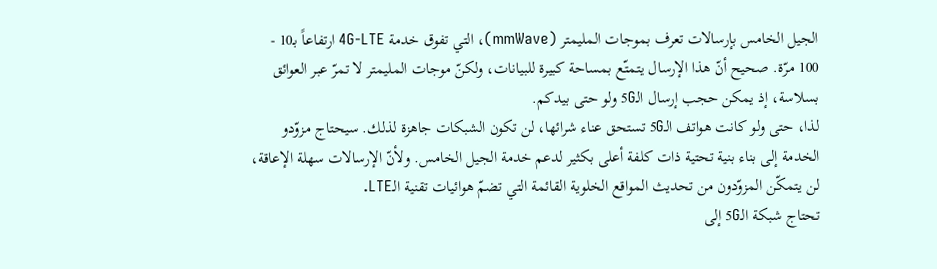الجيل الخامس بإرسالات تعرف بموجات المليمتر (mmWave)، التي تفوق خدمة 4G-LTE ارتفاعاً بـ10 - 100 مرّة. صحيح أنّ هذا الإرسال يتمتّع بمساحة كبيرة للبيانات، ولكنّ موجات المليمتر لا تمرّ عبر العوائق بسلاسة، إذ يمكن حجب إرسال الـ5G ولو حتى بيدكم.
لذا، حتى ولو كانت هواتف الـ5G تستحق عناء شرائها، لن تكون الشبكات جاهزة لذلك. سيحتاج مزوّدو الخدمة إلى بناء بنية تحتية ذات كلفة أعلى بكثير لدعم خدمة الجيل الخامس. ولأنّ الإرسالات سهلة الإعاقة، لن يتمكّن المزوّدون من تحديث المواقع الخلوية القائمة التي تضمّ هوائيات تقنية الـLTE.
تحتاج شبكة الـ5G إلى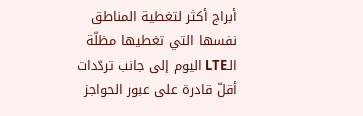أبراج أكثر لتغطية المناطق نفسها التي تغطيها مظلّة الـLTE اليوم إلى جانب تردّدات أقلّ قادرة على عبور الحواجز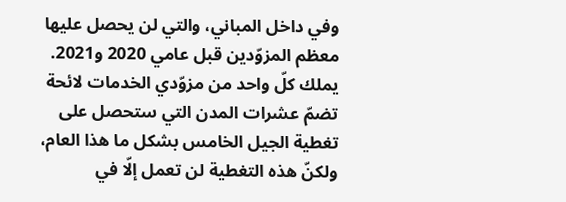وفي داخل المباني، والتي لن يحصل عليها معظم المزوّدين قبل عامي 2020 و2021.
يملك كلّ واحد من مزوّدي الخدمات لائحة تضمّ عشرات المدن التي ستحصل على تغطية الجيل الخامس بشكل ما هذا العام، ولكنّ هذه التغطية لن تعمل إلّا في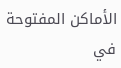الأماكن المفتوحة في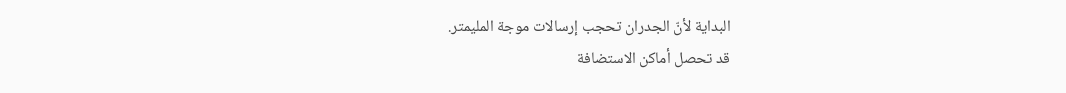البداية لأنّ الجدران تحجب إرسالات موجة المليمتر.
قد تحصل أماكن الاستضافة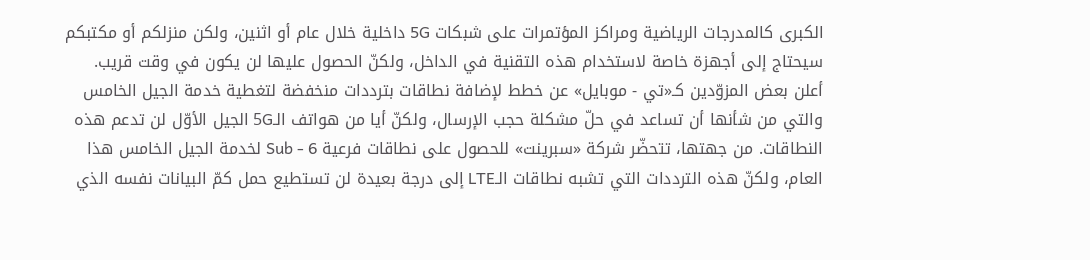الكبرى كالمدرجات الرياضية ومراكز المؤتمرات على شبكات 5G داخلية خلال عام أو اثنين، ولكن منزلكم أو مكتبكم سيحتاج إلى أجهزة خاصة لاستخدام هذه التقنية في الداخل، ولكنّ الحصول عليها لن يكون في وقت قريب.
أعلن بعض المزوّدين كـ«تي - موبايل» عن خطط لإضافة نطاقات بترددات منخفضة لتغطية خدمة الجيل الخامس والتي من شأنها أن تساعد في حلّ مشكلة حجب الإرسال، ولكنّ أيا من هواتف الـ5G الجيل الأوّل لن تدعم هذه النطاقات. من جهتها، تتحضّر شركة «سبرينت» للحصول على نطاقات فرعية Sub - 6 لخدمة الجيل الخامس هذا العام، ولكنّ هذه الترددات التي تشبه نطاقات الـLTE إلى درجة بعيدة لن تستطيع حمل كمّ البيانات نفسه الذي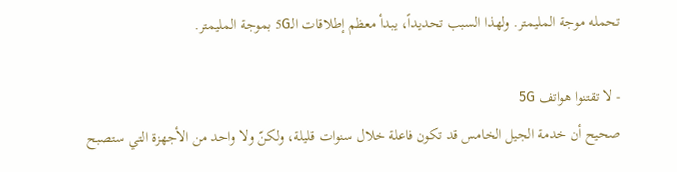تحمله موجة المليمتر. ولهذا السبب تحديداً، يبدأ معظم إطلاقات الـ5G بموجة المليمتر.

- لا تقتنوا هواتف 5G
صحيح أن خدمة الجيل الخامس قد تكون فاعلة خلال سنوات قليلة، ولكنّ ولا واحد من الأجهزة التي ستصبح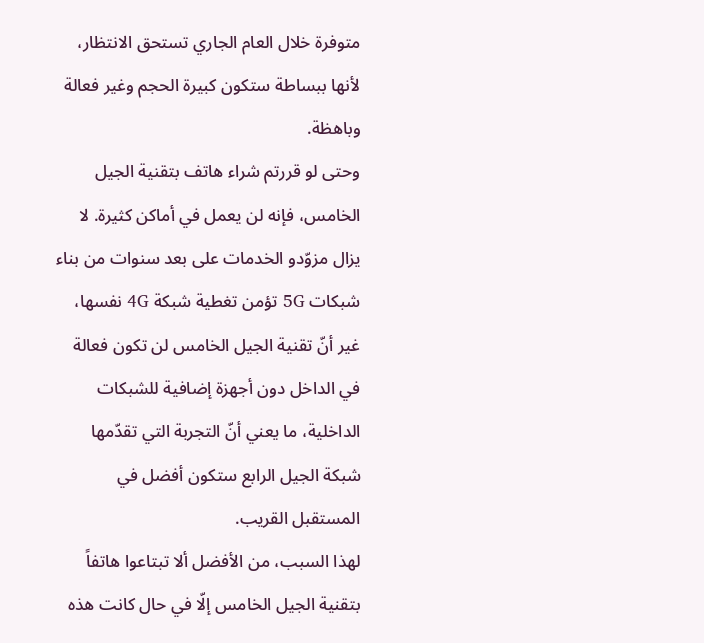متوفرة خلال العام الجاري تستحق الانتظار، لأنها ببساطة ستكون كبيرة الحجم وغير فعالة وباهظة.
وحتى لو قررتم شراء هاتف بتقنية الجيل الخامس، فإنه لن يعمل في أماكن كثيرة. لا يزال مزوّدو الخدمات على بعد سنوات من بناء شبكات 5G تؤمن تغطية شبكة 4G نفسها، غير أنّ تقنية الجيل الخامس لن تكون فعالة في الداخل دون أجهزة إضافية للشبكات الداخلية، ما يعني أنّ التجربة التي تقدّمها شبكة الجيل الرابع ستكون أفضل في المستقبل القريب.
لهذا السبب، من الأفضل ألا تبتاعوا هاتفاً بتقنية الجيل الخامس إلّا في حال كانت هذه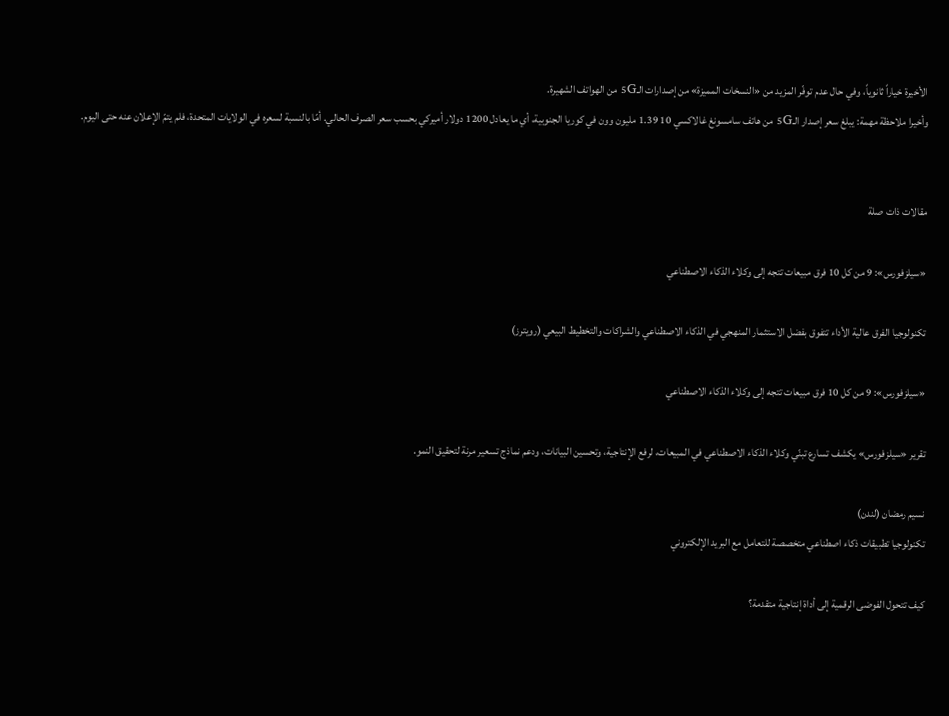الأخيرة خياراً ثانوياً، وفي حال عدم توفّر المزيد من «النسخات المميزة» من إصدارات الـ5G من الهواتف الشهيرة.
وأخيرا ملاحظة مهمة: يبلغ سعر إصدار الـ5G من هاتف سامسونغ غالاكسي 10 1.39 مليون وون في كوريا الجنوبية، أي ما يعادل 1200 دولار أميركي بحسب سعر الصرف الحالي. أمّا بالنسبة لسعره في الولايات المتحدة، فلم يتمّ الإعلان عنه حتى اليوم.


مقالات ذات صلة

«سيلزفورس»: 9 من كل 10 فرق مبيعات تتجه إلى وكلاء الذكاء الاصطناعي

تكنولوجيا الفرق عالية الأداء تتفوق بفضل الاستثمار المنهجي في الذكاء الاصطناعي والشراكات والتخطيط البيعي (رويترز)

«سيلزفورس»: 9 من كل 10 فرق مبيعات تتجه إلى وكلاء الذكاء الاصطناعي

تقرير «سيلزفورس» يكشف تسارع تبنّي وكلاء الذكاء الاصطناعي في المبيعات، لرفع الإنتاجية، وتحسين البيانات، ودعم نماذج تسعير مرنة لتحقيق النمو.

نسيم رمضان (لندن)
تكنولوجيا تطبيقات ذكاء اصطناعي متخصصة للتعامل مع البريد الإلكتروني

كيف تتحول الفوضى الرقمية إلى أداة إنتاجية متقدمة؟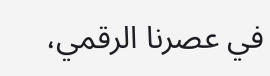في عصرنا الرقمي،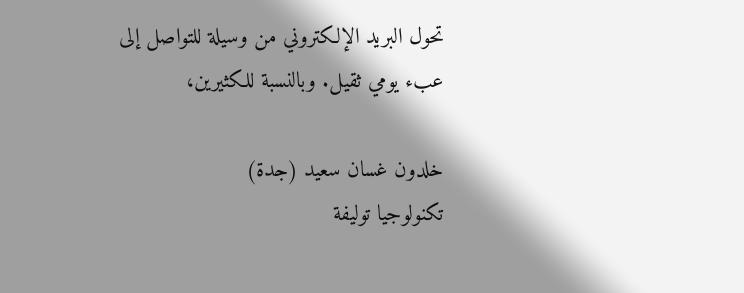تحول البريد الإلكتروني من وسيلة للتواصل إلى عبء يومي ثقيل. وبالنسبة للكثيرين،

خلدون غسان سعيد (جدة)
تكنولوجيا توليفة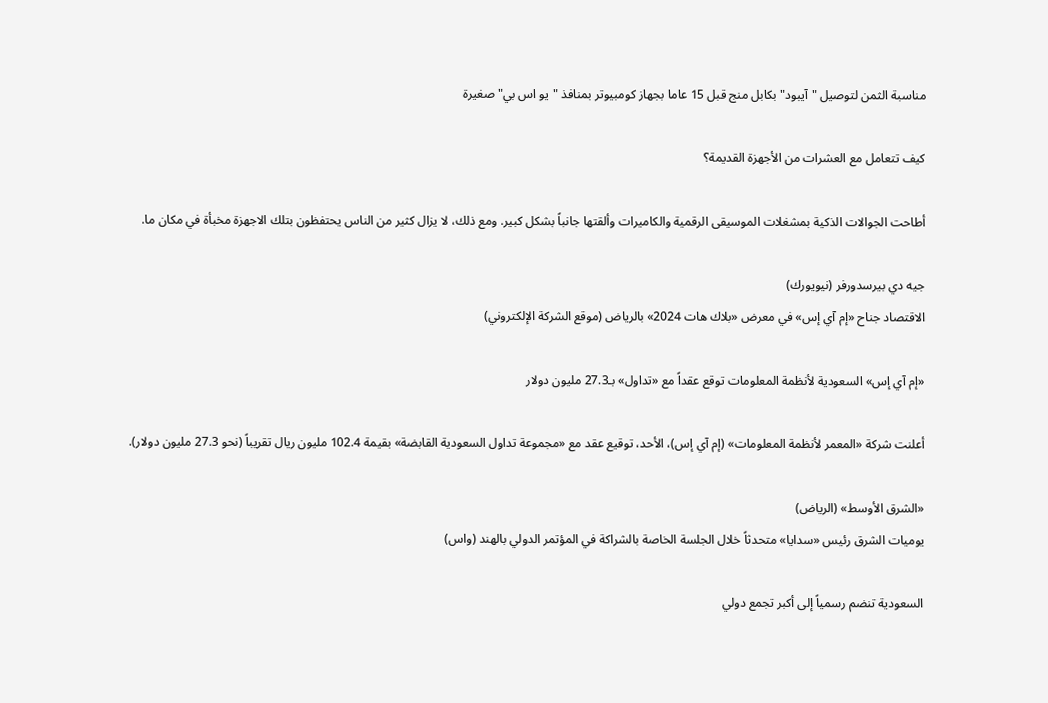مناسبة الثمن لتوصيل "آيبود" بكابل منج قبل 15 عاما بجهاز كومبيوتر بمنافذ "يو اس بي" صغيرة

كيف تتعامل مع العشرات من الأجهزة القديمة؟

أطاحت الجوالات الذكية بمشغلات الموسيقى الرقمية والكاميرات وألقتها جانباً بشكل كبير. ومع ذلك، لا يزال كثير من الناس يحتفظون بتلك الاجهزة مخبأة في مكان ما.

جيه دي بيرسدورفر (نيويورك)
الاقتصاد جناح «إم آي إس» في معرض «بلاك هات 2024» بالرياض (موقع الشركة الإلكتروني)

«إم آي إس» السعودية لأنظمة المعلومات توقع عقداً مع «تداول» بـ27.3 مليون دولار

أعلنت شركة «المعمر لأنظمة المعلومات» (إم آي إس)، الأحد، توقيع عقد مع «مجموعة تداول السعودية القابضة» بقيمة 102.4 مليون ريال تقريباً (نحو 27.3 مليون دولار).

«الشرق الأوسط» (الرياض)
يوميات الشرق رئيس «سدايا» متحدثاً خلال الجلسة الخاصة بالشراكة في المؤتمر الدولي بالهند (واس)

السعودية تنضم رسمياً إلى أكبر تجمع دولي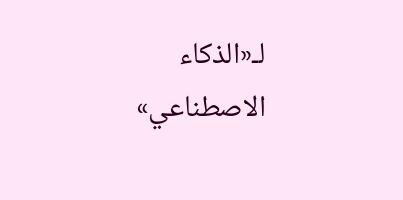لـ«الذكاء الاصطناعي»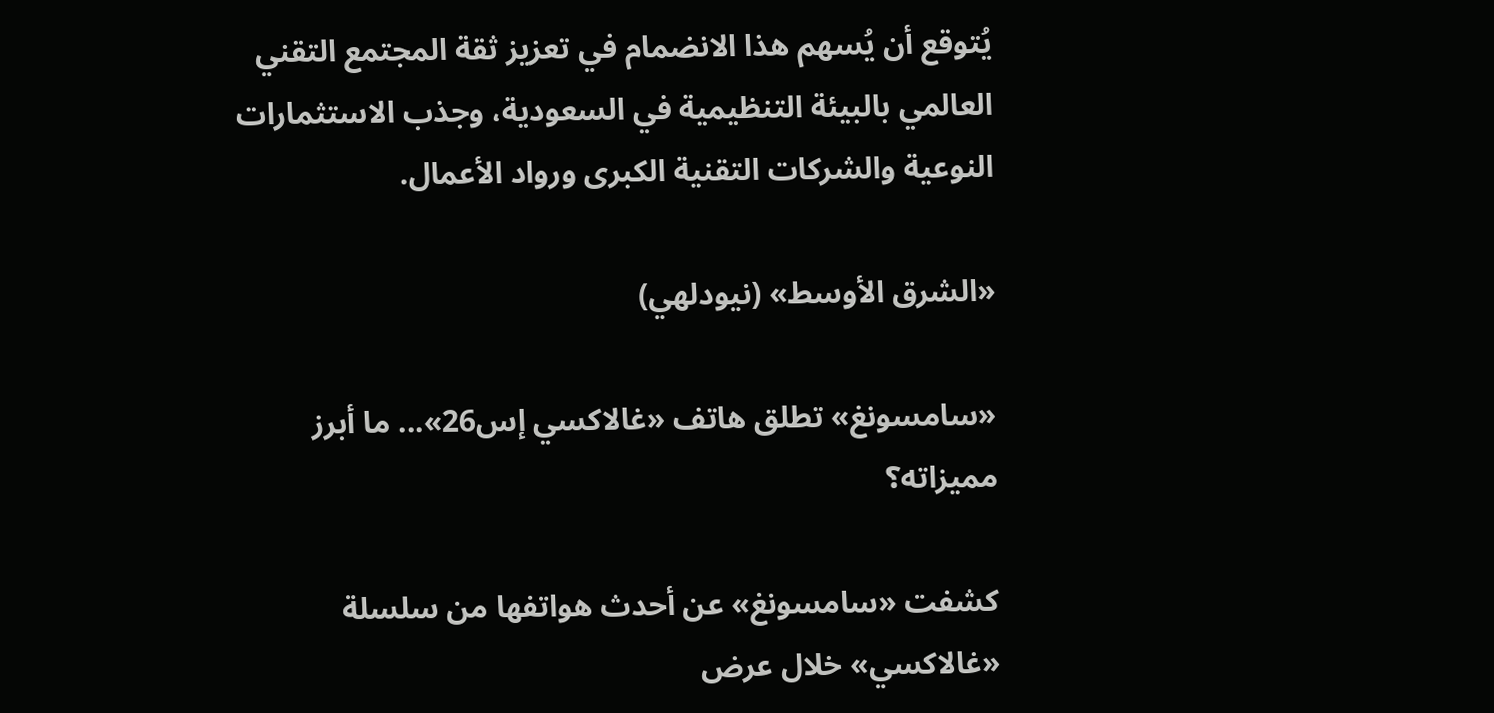يُتوقع أن يُسهم هذا الانضمام في تعزيز ثقة المجتمع التقني العالمي بالبيئة التنظيمية في السعودية، وجذب الاستثمارات النوعية والشركات التقنية الكبرى ورواد الأعمال.

«الشرق الأوسط» (نيودلهي)

«سامسونغ» تطلق هاتف «غالاكسي إس26»... ما أبرز مميزاته؟

كشفت «سامسونغ» عن أحدث هواتفها من سلسلة «غالاكسي» خلال عرض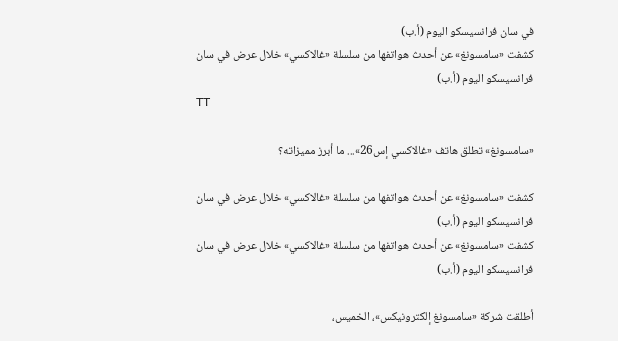في سان فرانسيسكو اليوم (أ.ب)
كشفت «سامسونغ» عن أحدث هواتفها من سلسلة «غالاكسي» خلال عرض في سان فرانسيسكو اليوم (أ.ب)
TT

«سامسونغ» تطلق هاتف «غالاكسي إس26»... ما أبرز مميزاته؟

كشفت «سامسونغ» عن أحدث هواتفها من سلسلة «غالاكسي» خلال عرض في سان فرانسيسكو اليوم (أ.ب)
كشفت «سامسونغ» عن أحدث هواتفها من سلسلة «غالاكسي» خلال عرض في سان فرانسيسكو اليوم (أ.ب)

أطلقت ‌شركة «سامسونغ إلكترونيكس»، الخميس،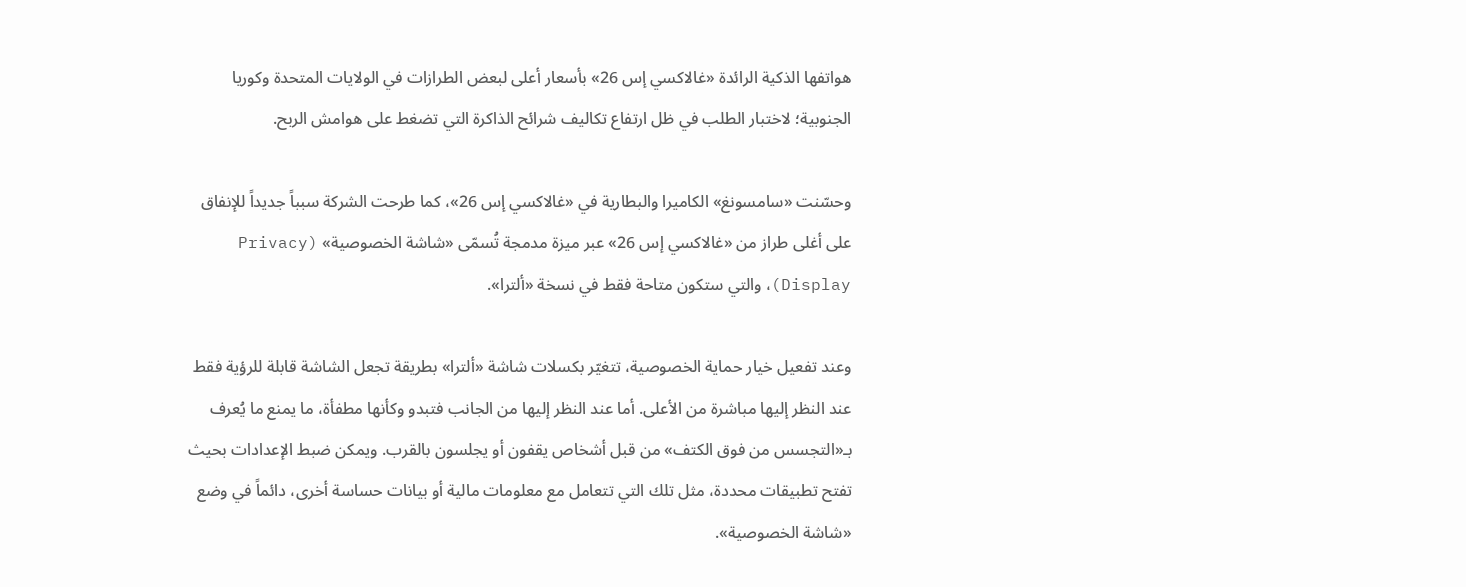هواتفها الذكية الرائدة «غالاكسي إس 26» بأسعار أعلى لبعض الطرازات في الولايات المتحدة وكوريا الجنوبية؛ لاختبار الطلب في ظل ارتفاع تكاليف شرائح الذاكرة التي تضغط على هوامش الربح.

وحسّنت «سامسونغ» الكاميرا والبطارية في «غالاكسي إس 26»، كما طرحت الشركة سبباً جديداً للإنفاق على أغلى طراز من «غالاكسي إس 26» عبر ميزة مدمجة تُسمّى «شاشة الخصوصية» (Privacy Display)، والتي ستكون متاحة فقط في نسخة «ألترا».

وعند تفعيل خيار حماية الخصوصية، تتغيّر بكسلات شاشة «ألترا» بطريقة تجعل الشاشة قابلة للرؤية فقط عند النظر إليها مباشرة من الأعلى. أما عند النظر إليها من الجانب فتبدو وكأنها مطفأة، ما يمنع ما يُعرف بـ«التجسس من فوق الكتف» من قبل أشخاص يقفون أو يجلسون بالقرب. ويمكن ضبط الإعدادات بحيث تفتح تطبيقات محددة، مثل تلك التي تتعامل مع معلومات مالية أو بيانات حساسة أخرى، دائماً في وضع «شاشة الخصوصية».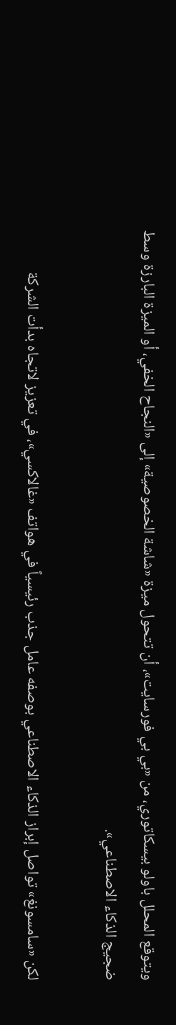ويتوقع المحلل باولو بيسكاتوري، من «بي بي فورسايت»، أن تتحول ميزة «شاشة الخصوصية» إلى «النجاح الخفي، أو الميزة البارزة وسط ضجيج الذكاء الاصطناعي».

لكن «سامسونغ» تواصل إبراز الذكاء الاصطناعي بوصفه عامل جذب رئيسياً في هواتف «غالاكسي»، في تعزيز لاتجاه بدأت الشركة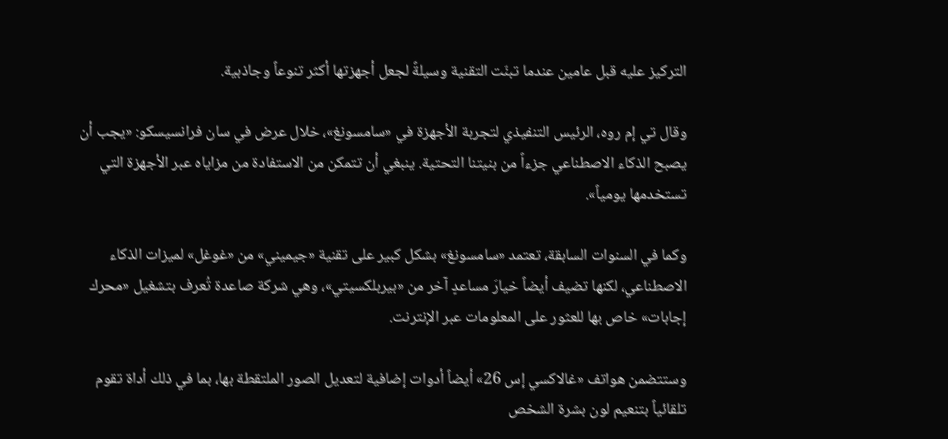التركيز عليه قبل عامين عندما تبنّت التقنية وسيلةً لجعل أجهزتها أكثر تنوعاً وجاذبية.

وقال تي إم روه، الرئيس التنفيذي لتجربة الأجهزة في «سامسونغ»، خلال عرض في سان فرانسيسكو: «يجب أن يصبح الذكاء الاصطناعي جزءاً من بنيتنا التحتية. ينبغي أن تتمكن من الاستفادة من مزاياه عبر الأجهزة التي تستخدمها يومياً».

وكما في السنوات السابقة، تعتمد «سامسونغ» بشكل كبير على تقنية «جيميني» من «غوغل» لميزات الذكاء الاصطناعي، لكنها تضيف أيضاً خيارَ مساعدٍ آخر من «بيربلكسيتي»، وهي شركة صاعدة تُعرف بتشغيل «محرك إجابات» خاص بها للعثور على المعلومات عبر الإنترنت.

وستتضمن هواتف «غالاكسي إس 26» أيضاً أدوات إضافية لتعديل الصور الملتقطة بها، بما في ذلك أداة تقوم تلقائياً بتنعيم لون بشرة الشخص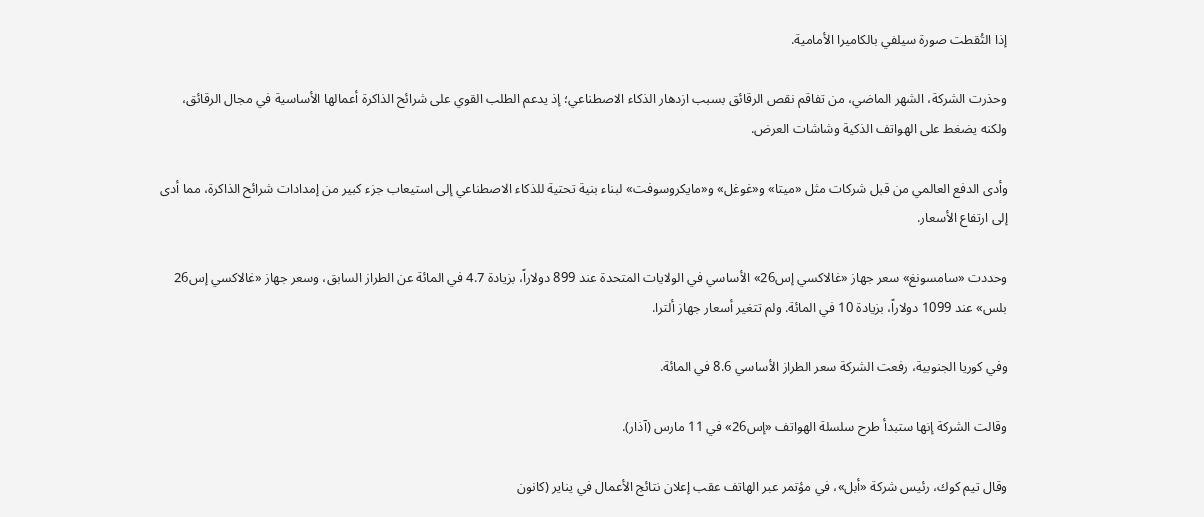إذا التُقطت صورة سيلفي بالكاميرا الأمامية.

وحذرت الشركة، الشهر الماضي، من تفاقم نقص الرقائق بسبب ازدهار الذكاء الاصطناعي؛ إذ يدعم الطلب القوي على شرائح الذاكرة أعمالها الأساسية في مجال الرقائق، ولكنه يضغط على الهواتف الذكية وشاشات العرض.

وأدى الدفع العالمي من قبل شركات ‌مثل «ميتا» و«غوغل» و«مايكروسوفت» لبناء بنية تحتية للذكاء الاصطناعي إلى استيعاب ‌جزء كبير من إمدادات شرائح الذاكرة، مما ‌أدى إلى ارتفاع الأسعار.

وحددت «سامسونغ» سعر جهاز «غالاكسي إس26» الأساسي في الولايات المتحدة عند 899 دولاراً، بزيادة 4.7 في المائة عن الطراز ‌السابق، وسعر جهاز «غالاكسي إس26 بلس» عند 1099 دولاراً، بزيادة 10 في المائة. ولم تتغير أسعار جهاز ألترا.

وفي كوريا الجنوبية، رفعت الشركة سعر الطراز الأساسي 8.6 في المائة.

وقالت الشركة إنها ستبدأ طرح سلسلة الهواتف «إس26» في 11 مارس (آذار).

وقال تيم كوك، رئيس شركة «أبل»، في مؤتمر عبر الهاتف عقب إعلان نتائج الأعمال في يناير (كانون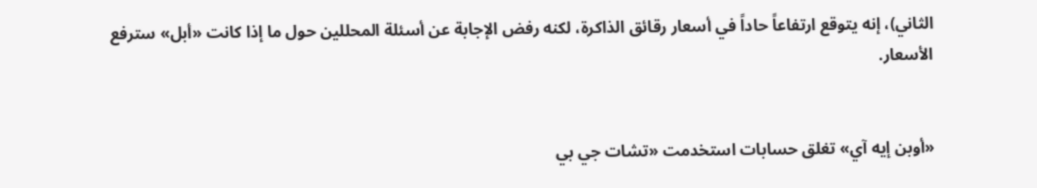الثاني)، إنه يتوقع ارتفاعاً حاداً في أسعار رقائق الذاكرة، لكنه رفض الإجابة عن أسئلة المحللين حول ما إذا كانت «أبل» سترفع الأسعار.


«أوبن إيه آي» تغلق حسابات استخدمت «تشات جي بي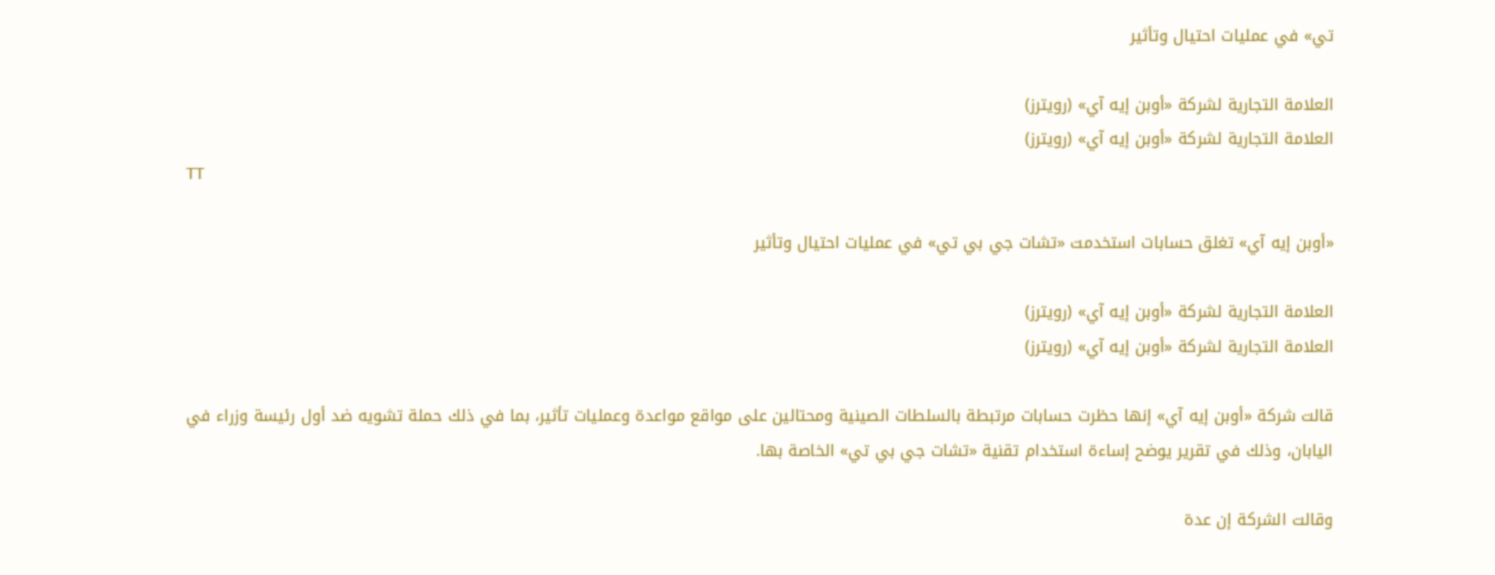تي» في عمليات احتيال وتأثير

العلامة التجارية لشركة «أوبن إيه آي» (رويترز)
العلامة التجارية لشركة «أوبن إيه آي» (رويترز)
TT

«أوبن إيه آي» تغلق حسابات استخدمت «تشات جي بي تي» في عمليات احتيال وتأثير

العلامة التجارية لشركة «أوبن إيه آي» (رويترز)
العلامة التجارية لشركة «أوبن إيه آي» (رويترز)

قالت شركة «أوبن إيه آي» إنها حظرت حسابات مرتبطة بالسلطات الصينية ومحتالين على مواقع مواعدة وعمليات تأثير، بما في ذلك حملة تشويه ضد أول رئيسة وزراء في اليابان، وذلك في تقرير يوضح إساءة استخدام تقنية «تشات جي بي تي» الخاصة بها.

وقالت الشركة إن عدة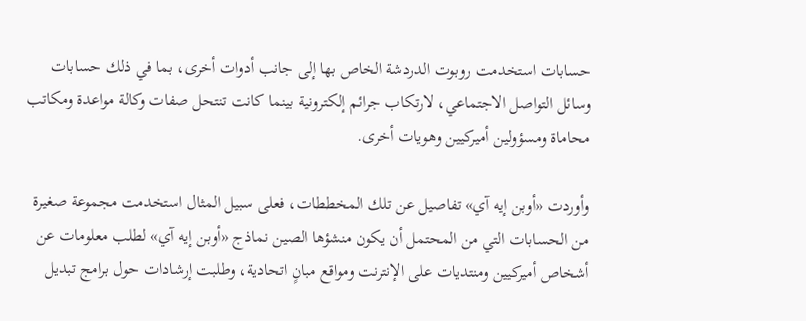حسابات استخدمت روبوت الدردشة الخاص بها إلى جانب أدوات أخرى، بما في ذلك حسابات وسائل التواصل الاجتماعي، لارتكاب ‌جرائم إلكترونية ‌بينما كانت تنتحل صفات وكالة ‌مواعدة ومكاتب محاماة ومسؤولين أميركيين وهويات أخرى.

وأوردت «أوبن إيه آي» تفاصيل عن تلك المخططات، فعلى سبيل المثال استخدمت مجموعة صغيرة من الحسابات التي من المحتمل أن يكون منشؤها الصين نماذج «أوبن إيه آي» لطلب معلومات عن أشخاص أميركيين ومنتديات على الإنترنت ومواقع مبانٍ اتحادية، وطلبت إرشادات حول ‌برامج تبديل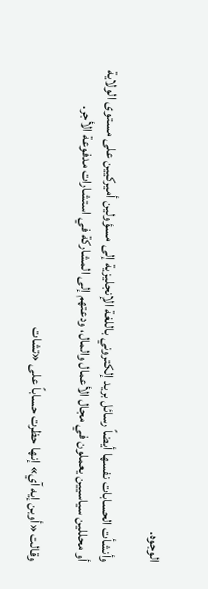الوجوه.

وأنشأت الحسابات ‌نفسها أيضاً رسائل بريد إلكتروني باللغة الإنجليزية إلى ‌مسؤولين أميركيين على مستوى الولاية أو ‌محللين سياسيين يعملون في مجال الأعمال والمال، ودعتهم إلى المشاركة في استشارات مدفوعة الأجر.

وقالت «أوبن إيه آي» إنها حظرت حساباً على «تشات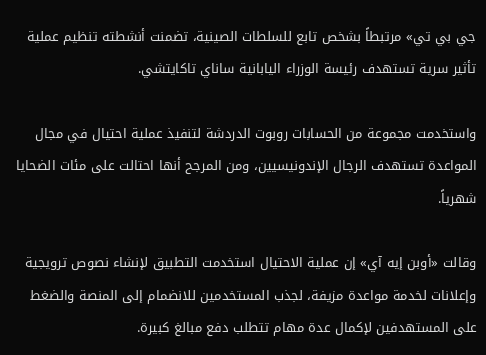جي بي تي» مرتبطاً بشخص تابع ‌للسلطات الصينية، تضمنت أنشطته تنظيم عملية تأثير سرية تستهدف رئيسة الوزراء اليابانية ساناي تاكايتشي.

واستخدمت مجموعة من الحسابات روبوت الدردشة لتنفيذ عملية احتيال في مجال المواعدة تستهدف الرجال الإندونيسيين، ومن المرجح أنها احتالت على مئات الضحايا شهرياً.

وقالت «أوبن إيه آي» إن عملية الاحتيال استخدمت التطبيق لإنشاء نصوص ترويجية وإعلانات لخدمة مواعدة مزيفة، لجذب المستخدمين للانضمام إلى المنصة والضغط على المستهدفين لإكمال عدة مهام تتطلب دفع مبالغ كبيرة.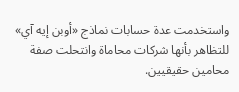واستخدمت عدة حسابات نماذج «أوبن إيه آي» للتظاهر بأنها شركات محاماة وانتحلت صفة محامين حقيقيين.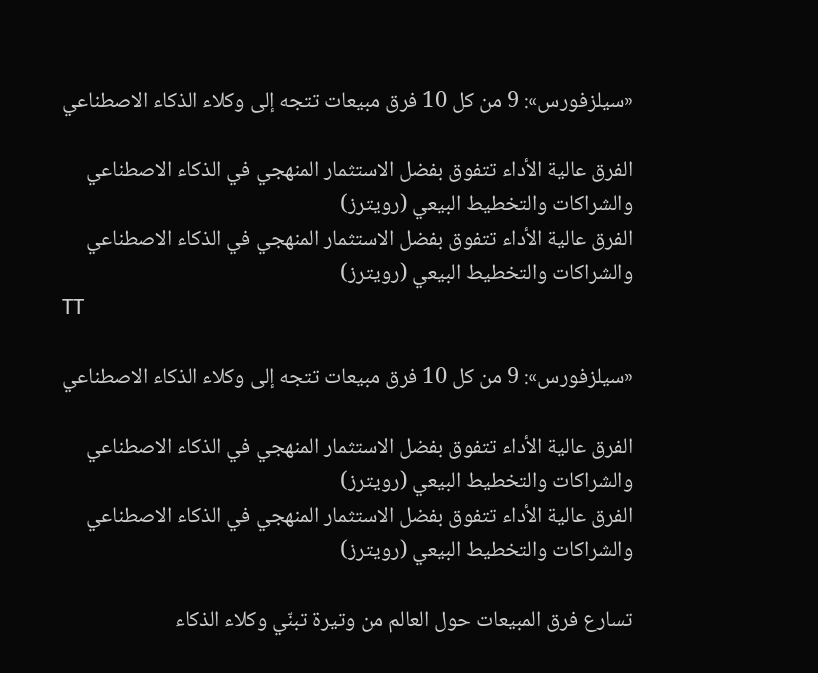«سيلزفورس»: 9 من كل 10 فرق مبيعات تتجه إلى وكلاء الذكاء الاصطناعي

الفرق عالية الأداء تتفوق بفضل الاستثمار المنهجي في الذكاء الاصطناعي والشراكات والتخطيط البيعي (رويترز)
الفرق عالية الأداء تتفوق بفضل الاستثمار المنهجي في الذكاء الاصطناعي والشراكات والتخطيط البيعي (رويترز)
TT

«سيلزفورس»: 9 من كل 10 فرق مبيعات تتجه إلى وكلاء الذكاء الاصطناعي

الفرق عالية الأداء تتفوق بفضل الاستثمار المنهجي في الذكاء الاصطناعي والشراكات والتخطيط البيعي (رويترز)
الفرق عالية الأداء تتفوق بفضل الاستثمار المنهجي في الذكاء الاصطناعي والشراكات والتخطيط البيعي (رويترز)

تسارع فرق المبيعات حول العالم من وتيرة تبنّي وكلاء الذكاء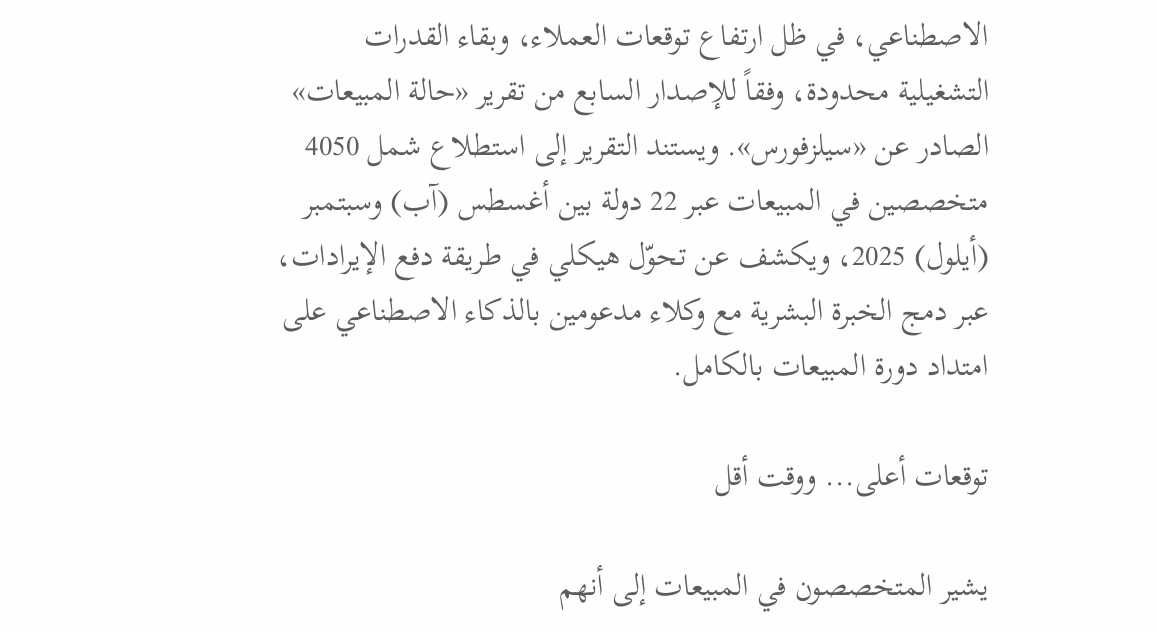الاصطناعي، في ظل ارتفاع توقعات العملاء، وبقاء القدرات التشغيلية محدودة، وفقاً للإصدار السابع من تقرير «حالة المبيعات» الصادر عن «سيلزفورس». ويستند التقرير إلى استطلاع شمل 4050 متخصصين في المبيعات عبر 22 دولة بين أغسطس (آب) وسبتمبر (أيلول) 2025، ويكشف عن تحوّل هيكلي في طريقة دفع الإيرادات، عبر دمج الخبرة البشرية مع وكلاء مدعومين بالذكاء الاصطناعي على امتداد دورة المبيعات بالكامل.

توقعات أعلى... ووقت أقل

يشير المتخصصون في المبيعات إلى أنهم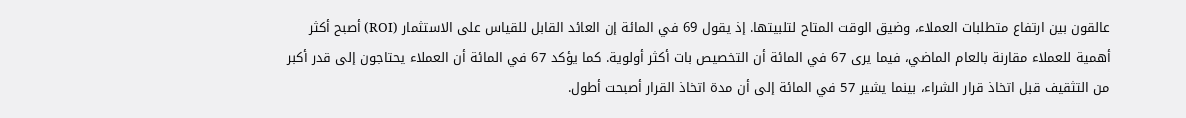عالقون بين ارتفاع متطلبات العملاء، وضيق الوقت المتاح لتلبيتها. إذ يقول 69 في المائة إن العائد القابل للقياس على الاستثمار (ROI) أصبح أكثر أهمية للعملاء مقارنة بالعام الماضي، فيما يرى 67 في المائة أن التخصيص بات أكثر أولوية. كما يؤكد 67 في المائة أن العملاء يحتاجون إلى قدر أكبر من التثقيف قبل اتخاذ قرار الشراء، بينما يشير 57 في المائة إلى أن مدة اتخاذ القرار أصبحت أطول.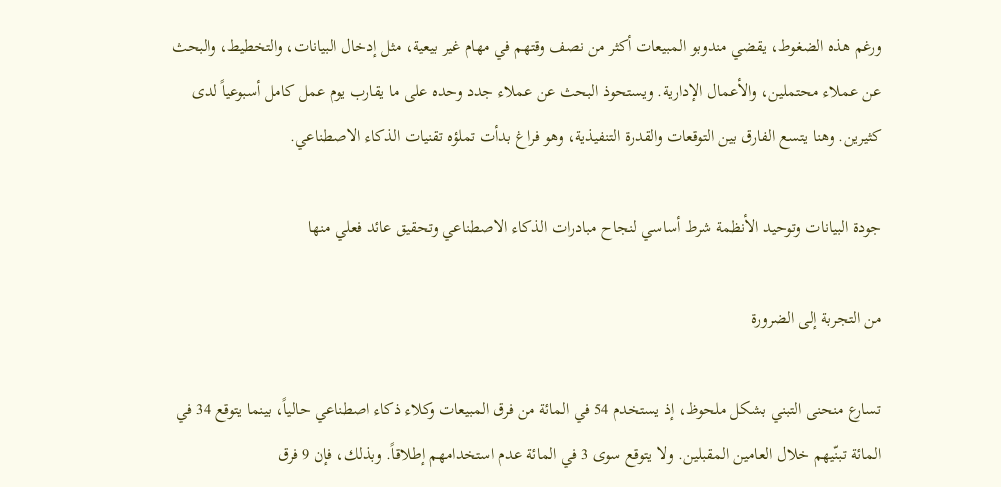ورغم هذه الضغوط، يقضي مندوبو المبيعات أكثر من نصف وقتهم في مهام غير بيعية، مثل إدخال البيانات، والتخطيط، والبحث عن عملاء محتملين، والأعمال الإدارية. ويستحوذ البحث عن عملاء جدد وحده على ما يقارب يوم عمل كامل أسبوعياً لدى كثيرين. وهنا يتسع الفارق بين التوقعات والقدرة التنفيذية، وهو فراغ بدأت تملؤه تقنيات الذكاء الاصطناعي.

جودة البيانات وتوحيد الأنظمة شرط أساسي لنجاح مبادرات الذكاء الاصطناعي وتحقيق عائد فعلي منها

من التجربة إلى الضرورة

تسارع منحنى التبني بشكل ملحوظ، إذ يستخدم 54 في المائة من فرق المبيعات وكلاء ذكاء اصطناعي حالياً، بينما يتوقع 34 في المائة تبنّيهم خلال العامين المقبلين. ولا يتوقع سوى 3 في المائة عدم استخدامهم إطلاقاً. وبذلك، فإن 9 فرق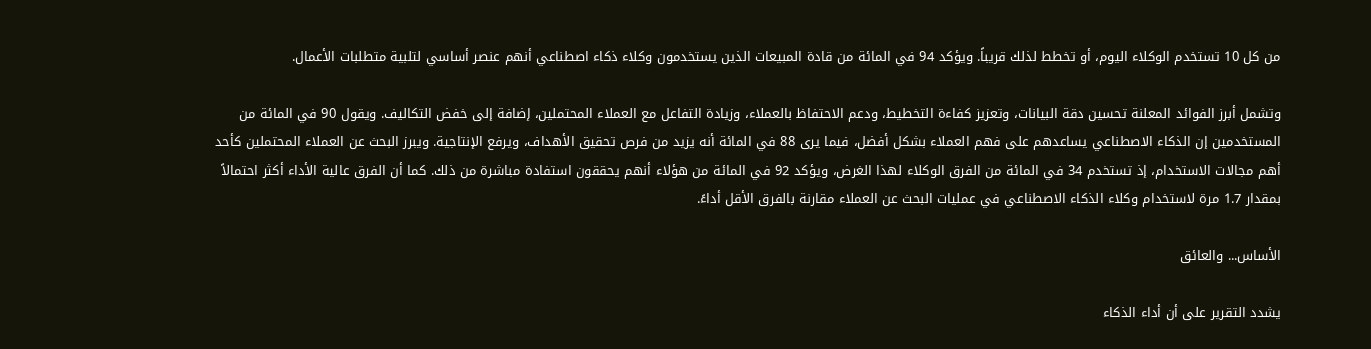من كل 10 تستخدم الوكلاء اليوم، أو تخطط لذلك قريباً. ويؤكد 94 في المائة من قادة المبيعات الذين يستخدمون وكلاء ذكاء اصطناعي أنهم عنصر أساسي لتلبية متطلبات الأعمال.

وتشمل أبرز الفوائد المعلنة تحسين دقة البيانات، وتعزيز كفاءة التخطيط، ودعم الاحتفاظ بالعملاء، وزيادة التفاعل مع العملاء المحتملين، إضافة إلى خفض التكاليف. ويقول 90 في المائة من المستخدمين إن الذكاء الاصطناعي يساعدهم على فهم العملاء بشكل أفضل، فيما يرى 88 في المائة أنه يزيد من فرص تحقيق الأهداف، ويرفع الإنتاجية. ويبرز البحث عن العملاء المحتملين كأحد أهم مجالات الاستخدام، إذ تستخدم 34 في المائة من الفرق الوكلاء لهذا الغرض، ويؤكد 92 في المائة من هؤلاء أنهم يحققون استفادة مباشرة من ذلك. كما أن الفرق عالية الأداء أكثر احتمالاً بمقدار 1.7 مرة لاستخدام وكلاء الذكاء الاصطناعي في عمليات البحث عن العملاء مقارنة بالفرق الأقل أداءً.

الأساس... والعائق

يشدد التقرير على أن أداء الذكاء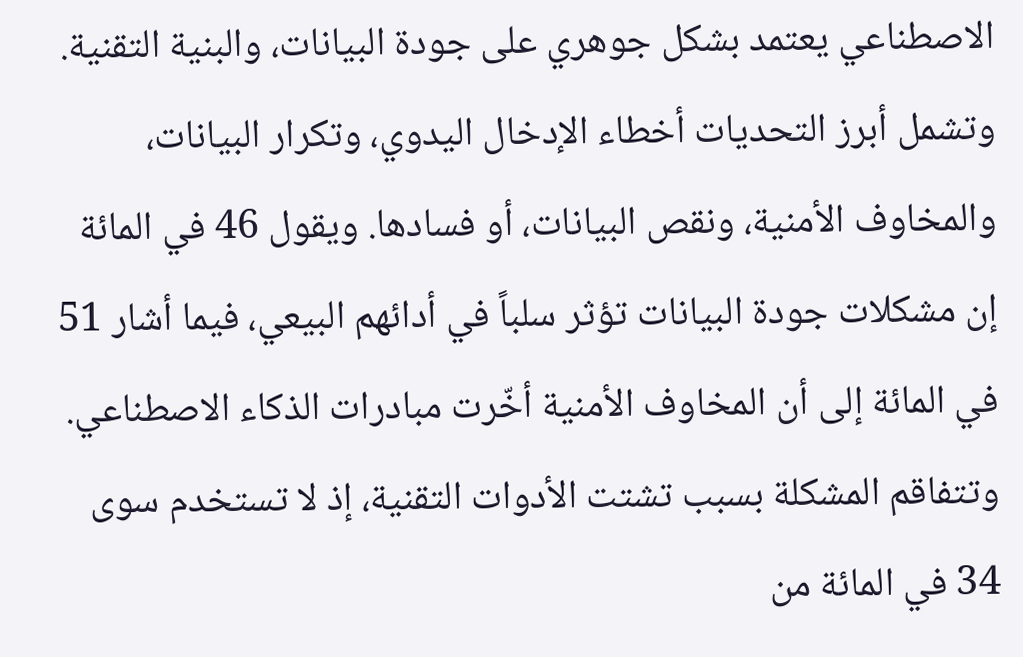الاصطناعي يعتمد بشكل جوهري على جودة البيانات، والبنية التقنية. وتشمل أبرز التحديات أخطاء الإدخال اليدوي، وتكرار البيانات، والمخاوف الأمنية، ونقص البيانات، أو فسادها. ويقول 46 في المائة إن مشكلات جودة البيانات تؤثر سلباً في أدائهم البيعي، فيما أشار 51 في المائة إلى أن المخاوف الأمنية أخّرت مبادرات الذكاء الاصطناعي. وتتفاقم المشكلة بسبب تشتت الأدوات التقنية، إذ لا تستخدم سوى 34 في المائة من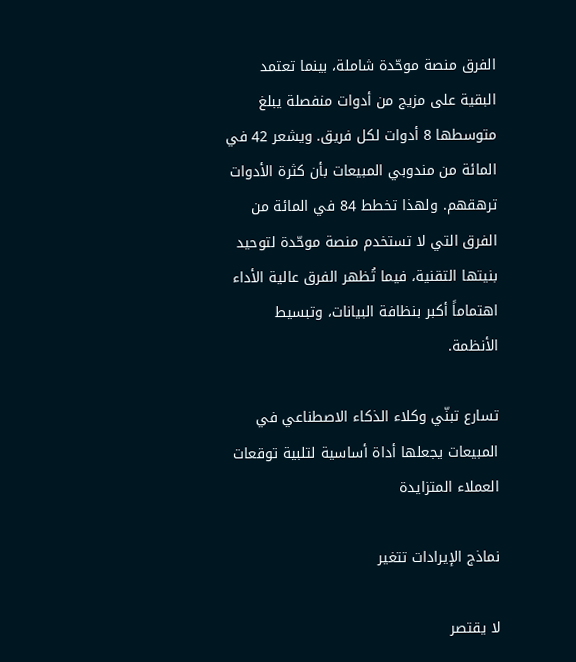الفرق منصة موحّدة شاملة، بينما تعتمد البقية على مزيج من أدوات منفصلة يبلغ متوسطها 8 أدوات لكل فريق. ويشعر 42 في المائة من مندوبي المبيعات بأن كثرة الأدوات ترهقهم. ولهذا تخطط 84 في المائة من الفرق التي لا تستخدم منصة موحّدة لتوحيد بنيتها التقنية، فيما تُظهر الفرق عالية الأداء اهتماماً أكبر بنظافة البيانات، وتبسيط الأنظمة.

تسارع تبنّي وكلاء الذكاء الاصطناعي في المبيعات يجعلها أداة أساسية لتلبية توقعات العملاء المتزايدة

نماذج الإيرادات تتغير

لا يقتصر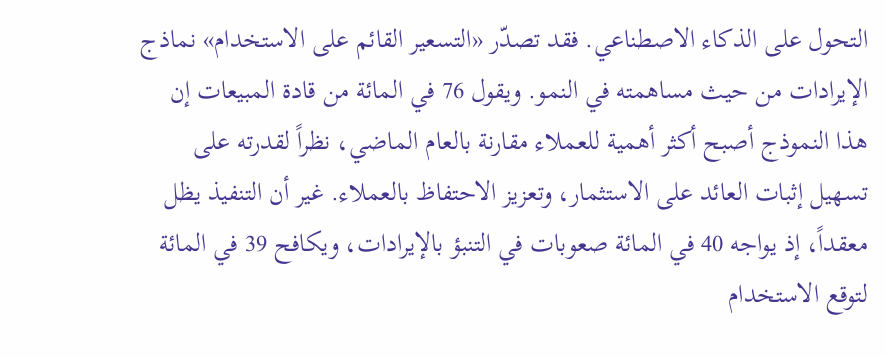التحول على الذكاء الاصطناعي. فقد تصدّر «التسعير القائم على الاستخدام» نماذج الإيرادات من حيث مساهمته في النمو. ويقول 76 في المائة من قادة المبيعات إن هذا النموذج أصبح أكثر أهمية للعملاء مقارنة بالعام الماضي، نظراً لقدرته على تسهيل إثبات العائد على الاستثمار، وتعزيز الاحتفاظ بالعملاء. غير أن التنفيذ يظل معقداً، إذ يواجه 40 في المائة صعوبات في التنبؤ بالإيرادات، ويكافح 39 في المائة لتوقع الاستخدام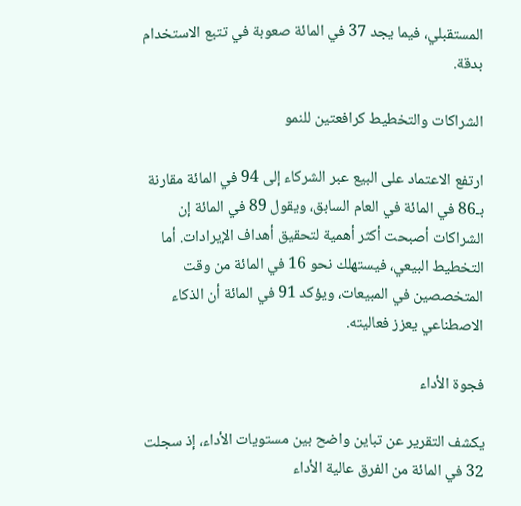المستقبلي، فيما يجد 37 في المائة صعوبة في تتبع الاستخدام بدقة.

الشراكات والتخطيط كرافعتين للنمو

ارتفع الاعتماد على البيع عبر الشركاء إلى 94 في المائة مقارنة بـ86 في المائة في العام السابق، ويقول 89 في المائة إن الشراكات أصبحت أكثر أهمية لتحقيق أهداف الإيرادات. أما التخطيط البيعي، فيستهلك نحو 16 في المائة من وقت المتخصصين في المبيعات، ويؤكد 91 في المائة أن الذكاء الاصطناعي يعزز فعاليته.

فجوة الأداء

يكشف التقرير عن تباين واضح بين مستويات الأداء، إذ سجلت 32 في المائة من الفرق عالية الأداء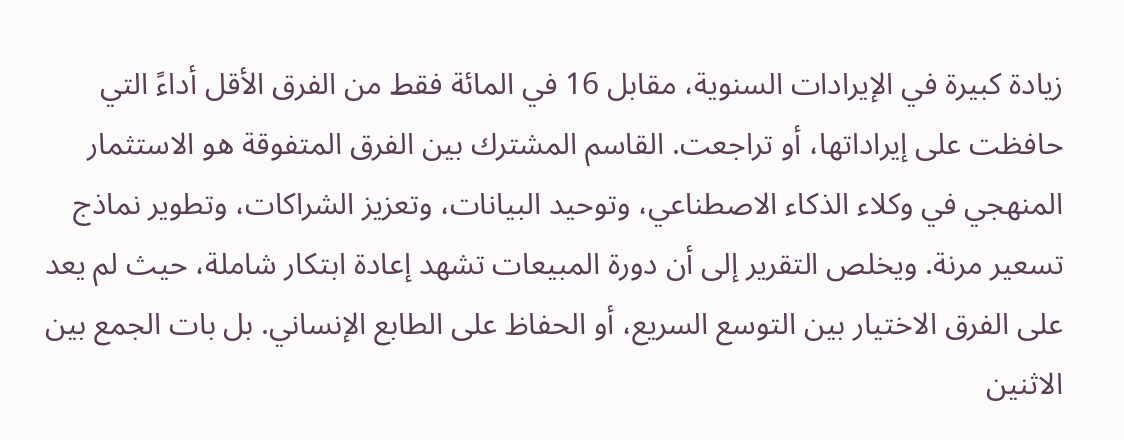زيادة كبيرة في الإيرادات السنوية، مقابل 16 في المائة فقط من الفرق الأقل أداءً التي حافظت على إيراداتها، أو تراجعت. القاسم المشترك بين الفرق المتفوقة هو الاستثمار المنهجي في وكلاء الذكاء الاصطناعي، وتوحيد البيانات، وتعزيز الشراكات، وتطوير نماذج تسعير مرنة. ويخلص التقرير إلى أن دورة المبيعات تشهد إعادة ابتكار شاملة، حيث لم يعد على الفرق الاختيار بين التوسع السريع، أو الحفاظ على الطابع الإنساني. بل بات الجمع بين الاثنين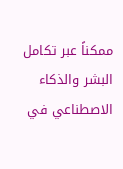ممكناً عبر تكامل البشر والذكاء الاصطناعي في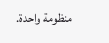منظومة واحدة.